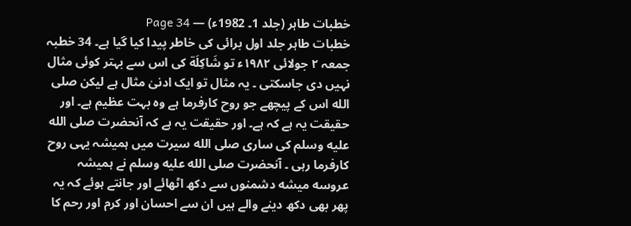خطبات طاہر (جلد 1۔ 1982ء) — Page 34
خطبات طاہر جلد اول برائی کی خاطر پیدا کیا گیا ہے۔ 34 خطبہ جمعہ ۲ جولائی ۱۹۸۲ء تو شَاكِلَة کی اس سے بہتر کوئی مثال نہیں دی جاسکتی ۔ یہ مثال تو ایک ادنیٰ مثال ہے لیکن صلى الله اس کے پیچھے جو روح کارفرما ہے وہ بہت عظیم ہے۔ اور حقیقت یہ ہے کہ ہے۔ اور حقیقت یہ ہے کہ آنحضرت صلى الله عليه وسلم کی ساری صلى الله سیرت میں ہمیشہ یہی روح کارفرما رہی ۔ آنحضرت صلى الله عليه وسلم نے ہمیشہ عروسه میشه دشمنوں سے دکھ اٹھائے اور جانتے ہوئے کہ یہ پھر بھی دکھ دینے والے ہیں ان سے احسان اور کرم اور رحم کا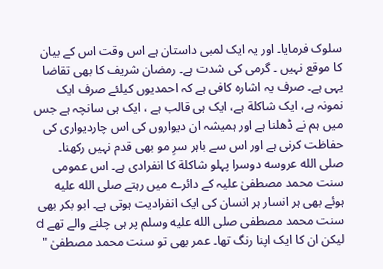سلوک فرمایا۔ اور یہ ایک لمبی داستان ہے اس وقت اس کے بیان کا موقع نہیں ۔ گرمی کی شدت ہے۔ رمضان شریف کا بھی تقاضا یہی ہے۔ صرف یہ اشارہ کافی ہے کہ احمدیوں کیلئے صرف ایک نمونہ ہے، ایک شاكلة ہے، ایک ہی قالب ہے ، ایک ہی سانچہ ہے جس میں ہم نے ڈھلنا ہے اور ہمیشہ ان دیواروں کی اس چاردیواری کی حفاظت کرنی ہے اور اس سے باہر سرِ مو بھی قدم نہیں رکھنا۔ صلى الله عروسه دوسرا پہلو شاكلة کا انفرادی ہے۔ اس عمومی سنت محمد مصطفیٰ علیہ کے دائرے میں رہتے صلى الله عليه ہوئے بھی ہر انسار ہر انسان کی ایک انفرادیت ہوتی ہے۔ ابو بکر بھی سنت محمد مصطفی صلى الله عليه وسلم پر ہی چلنے والے تھے d لیکن ان کا ایک اپنا رنگ تھا۔ عمر بھی تو سنت محمد مصطفیٰ "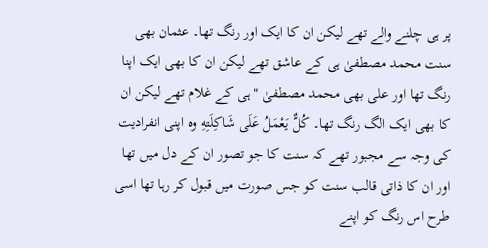پر ہی چلنے والے تھے لیکن ان کا ایک اور رنگ تھا۔ عثمان بھی سنت محمد مصطفیٰ ہی کے عاشق تھے لیکن ان کا بھی ایک اپنا رنگ تھا اور علی بھی محمد مصطفیٰ " ہی کے غلام تھے لیکن ان کا بھی ایک الگ رنگ تھا۔ كُلٌّ يَعْمَلُ عَلَى شَاكِلَتِهِ وہ اپنی انفرادیت کی وجہ سے مجبور تھے کہ سنت کا جو تصور ان کے دل میں تھا اور ان کا ذاتی قالب سنت کو جس صورت میں قبول کر رہا تھا اسی طرح اس رنگ کو اپنے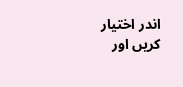اندر اختیار کریں اور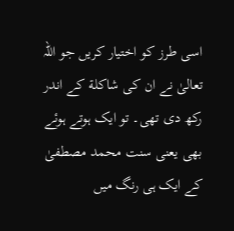اسی طرز کو اختیار کریں جو اللہ تعالیٰ نے ان کی شاكلة کے اندر رکھ دی تھی۔ تو ایک ہوتے ہوئے بھی یعنی سنت محمد مصطفیٰ کے ایک ہی رنگ میں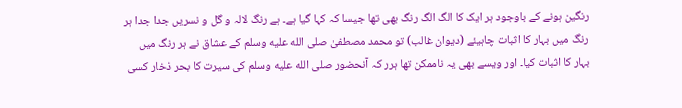رنگین ہونے کے باوجود ہر ایک کا الگ الگ رنگ بھی تھا جیسا کہ کہا گیا ہے۔ ہے رنگ لالہ و گل و نسریں جدا جدا ہر رنگ میں بہار کا اثبات چاہیئے (دیوان غالب) تو محمد مصطفیٰ صلى الله عليه وسلم کے عشاق نے ہر رنگ میں بہار کا اثبات کیا۔ اور ویسے بھی یہ ناممکن تھا ہرر کہ آنحضور صلى الله عليه وسلم کی سیرت کا بحر ذخار کسی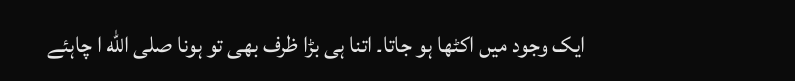ایک وجود میں اکٹھا ہو جاتا۔ اتنا ہی بڑا ظرف بھی تو ہونا صلى الله ا چاہئے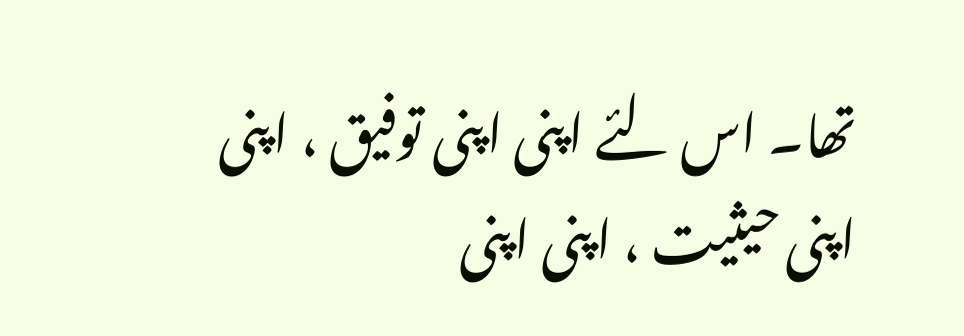تھا۔ اس لئے اپنی اپنی توفیق ، اپنی اپنی حیثیت ، اپنی اپنی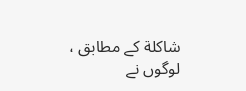شاكلة کے مطابق ، لوگوں نے